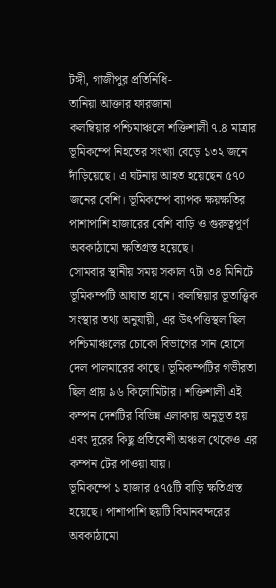টঙ্গী, গাজীপুর প্রতিনিধি-
তানিয়া আক্তার ফারজানা
কলম্বিয়ার পশ্চিমাঞ্চলে শক্তিশালী ৭.৪ মাত্রার ভূমিকম্পে নিহতের সংখ্যা বেড়ে ১৩২ জনে দাঁড়িয়েছে। এ ঘটনায় আহত হয়েছেন ৫৭০ জনের বেশি। ভূমিকম্পে ব্যাপক ক্ষয়ক্ষতির পাশাপাশি হাজারের বেশি বাড়ি ও গুরুত্বপূর্ণ অবকাঠামো ক্ষতিগ্রস্ত হয়েছে।
সোমবার স্থানীয় সময় সকাল ৭টা ৩৪ মিনিটে ভূমিকম্পটি আঘাত হানে। কলম্বিয়ার ভূতাত্ত্বিক সংস্থার তথ্য অনুযায়ী, এর উৎপত্তিস্থল ছিল পশ্চিমাঞ্চলের চোকো বিভাগের সান হোসে দেল পালমারের কাছে। ভূমিকম্পটির গভীরতা ছিল প্রায় ৯৬ কিলোমিটার। শক্তিশালী এই কম্পন দেশটির বিভিন্ন এলাকায় অনুভূত হয় এবং দূরের কিছু প্রতিবেশী অঞ্চল থেকেও এর কম্পন টের পাওয়া যায়।
ভূমিকম্পে ১ হাজার ৫৭৫টি বাড়ি ক্ষতিগ্রস্ত হয়েছে। পাশাপাশি ছয়টি বিমানবন্দরের অবকাঠামো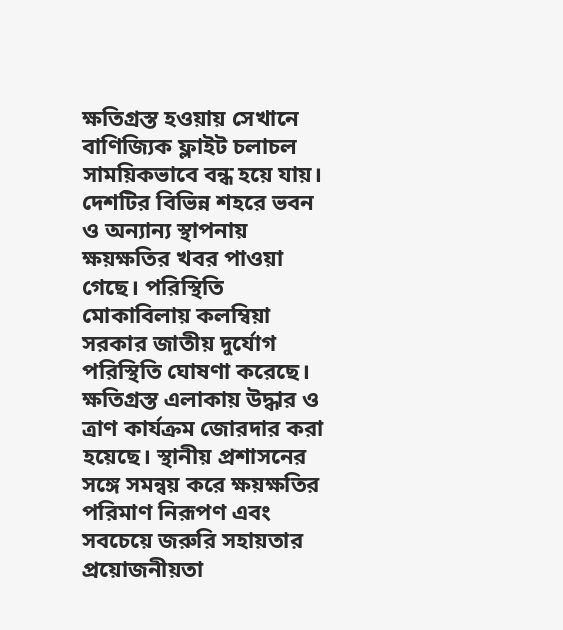ক্ষতিগ্রস্ত হওয়ায় সেখানে বাণিজ্যিক ফ্লাইট চলাচল সাময়িকভাবে বন্ধ হয়ে যায়। দেশটির বিভিন্ন শহরে ভবন ও অন্যান্য স্থাপনায় ক্ষয়ক্ষতির খবর পাওয়া গেছে। পরিস্থিতি মোকাবিলায় কলম্বিয়া সরকার জাতীয় দুর্যোগ পরিস্থিতি ঘোষণা করেছে। ক্ষতিগ্রস্ত এলাকায় উদ্ধার ও ত্রাণ কার্যক্রম জোরদার করা হয়েছে। স্থানীয় প্রশাসনের সঙ্গে সমন্বয় করে ক্ষয়ক্ষতির পরিমাণ নিরূপণ এবং সবচেয়ে জরুরি সহায়তার প্রয়োজনীয়তা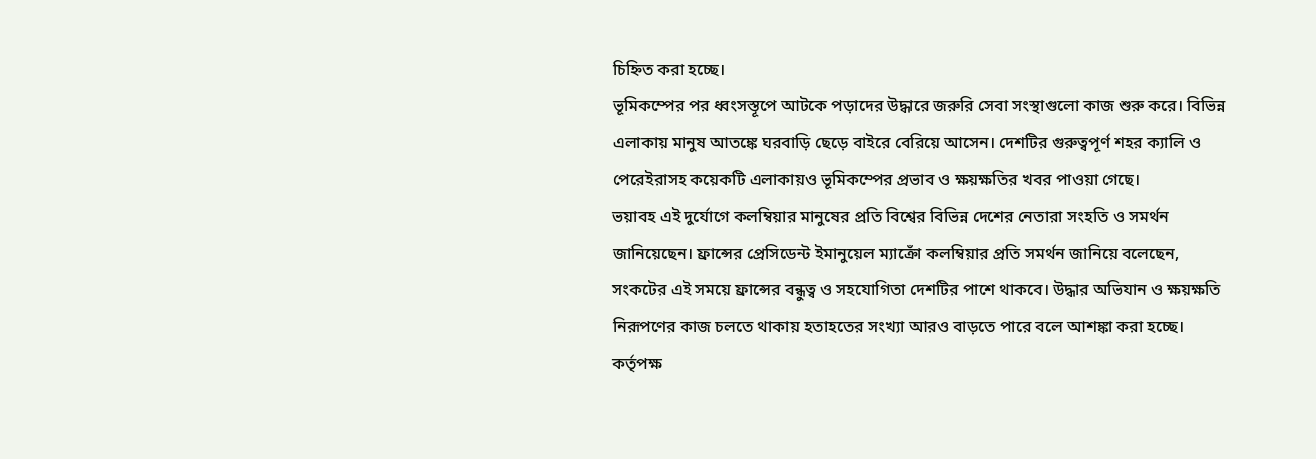চিহ্নিত করা হচ্ছে।
ভূমিকম্পের পর ধ্বংসস্তূপে আটকে পড়াদের উদ্ধারে জরুরি সেবা সংস্থাগুলো কাজ শুরু করে। বিভিন্ন এলাকায় মানুষ আতঙ্কে ঘরবাড়ি ছেড়ে বাইরে বেরিয়ে আসেন। দেশটির গুরুত্বপূর্ণ শহর ক্যালি ও পেরেইরাসহ কয়েকটি এলাকায়ও ভূমিকম্পের প্রভাব ও ক্ষয়ক্ষতির খবর পাওয়া গেছে।
ভয়াবহ এই দুর্যোগে কলম্বিয়ার মানুষের প্রতি বিশ্বের বিভিন্ন দেশের নেতারা সংহতি ও সমর্থন জানিয়েছেন। ফ্রান্সের প্রেসিডেন্ট ইমানুয়েল ম্যাক্রোঁ কলম্বিয়ার প্রতি সমর্থন জানিয়ে বলেছেন, সংকটের এই সময়ে ফ্রান্সের বন্ধুত্ব ও সহযোগিতা দেশটির পাশে থাকবে। উদ্ধার অভিযান ও ক্ষয়ক্ষতি নিরূপণের কাজ চলতে থাকায় হতাহতের সংখ্যা আরও বাড়তে পারে বলে আশঙ্কা করা হচ্ছে। কর্তৃপক্ষ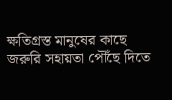ক্ষতিগ্রস্ত মানুষের কাছে জরুরি সহায়তা পৌঁছে দিতে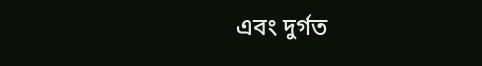এবং দুর্গত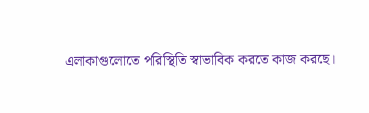এলাকাগুলোতে পরিস্থিতি স্বাভাবিক করতে কাজ করছে।